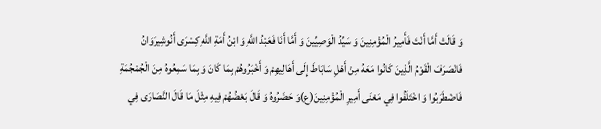وَ قَالَتْ أَمَّا أَنْتَ فَأَمِيرُ الْمُؤْمِنِينَ وَ سَيِّدُ الْوَصِيِّينَ وَ أَمَّا أَنَا فَعَبْدُ اللَّهِ وَ ابْنُ أَمَةِ اللَّهِ كِسْرَى أَنُوشِيرَوَانُ فَانْصَرَفَ الْقَوْمُ الَّذِينَ كَانُوا مَعَهُ مِنْ أَهْلِ سَابَاطَ إِلَى أَهَالِيهِمْ وَ أَخْبَرُوهُمْ بِمَا كَانَ وَ بِمَا سَمِعُوهُ مِنَ الْجُمْجُمَةِ فَاضْطَرَبُوا وَ اخْتَلَفُوا فِي مَعْنَى أَمِيرِ الْمُؤْمِنِينَ(ع)وَ حَضَرُوهُ وَ قَالَ بَعْضُهُمْ فِيهِ مِثْلَ مَا قَالَ النَّصَارَى فِي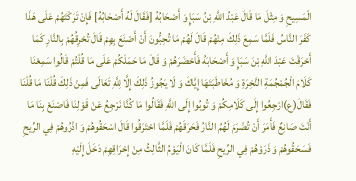الْمَسِيحِ وَ مِثْلَ مَا قَالَ عَبْدُ اللَّهِ بْنُ سَبَإٍ وَ أَصْحَابُهُ [فَقَالَ لَهُ أَصْحَابُهُ] فَإِنْ تَرَكْتَهُمْ عَلَى هَذَا كَفَرَ النَّاسُ فَلَمَّا سَمِعَ ذَلِكَ مِنْهُمْ قَالَ لَهُمْ مَا تُحِبُّونَ أَنْ أَصْنَعَ بِهِمْ قَالَ تُحْرِقُهُمْ بِالنَّارِ كَمَا أَحْرَقْتَ عَبْدَ اللَّهِ بْنَ سَبَإٍ وَ أَصْحَابَهُ فَأَحْضَرَهُمْ وَ قَالَ مَا حَمَلَكُمْ عَلَى مَا قُلْتُمْ قَالُوا سَمِعْنَا كَلَامَ الْجُمْجُمَةِ النَّخِرَةِ وَ مُخَاطَبَتَهَا إِيَّاكَ وَ لَا يَجُوزُ ذَلِكَ إِلَّا لِلَّهِ تَعَالَى فَمِنْ ذَلِكَ قُلْنَا مَا قُلْنَا فَقَالَ(ع)ارْجِعُوا إِلَى كَلَامِكُمْ وَ تُوبُوا إِلَى اللَّهِ فَقَالُوا مَا كُنَّا نَرْجِعُ عَنْ قَوْلِنَا فَاصْنَعْ بِنَا مَا أَنْتَ صَانِعٌ فَأَمَرَ أَنْ تُضْرَمَ لَهُمُ النَّارُ فَحَرَقَهُمْ فَلَمَّا احْتَرَقُوا قَالَ اسْحَقُوهُمْ وَ اذْرُوهُمْ فِي الرِّيحِ فَسَحَقُوهُمْ وَ ذَرَوْهُمْ فِي الرِّيحِ فَلَمَّا كَانَ الْيَوْمُ الثَّالِثُ مِنْ إِحْرَاقِهِمْ دَخَلَ إِلَيْهِ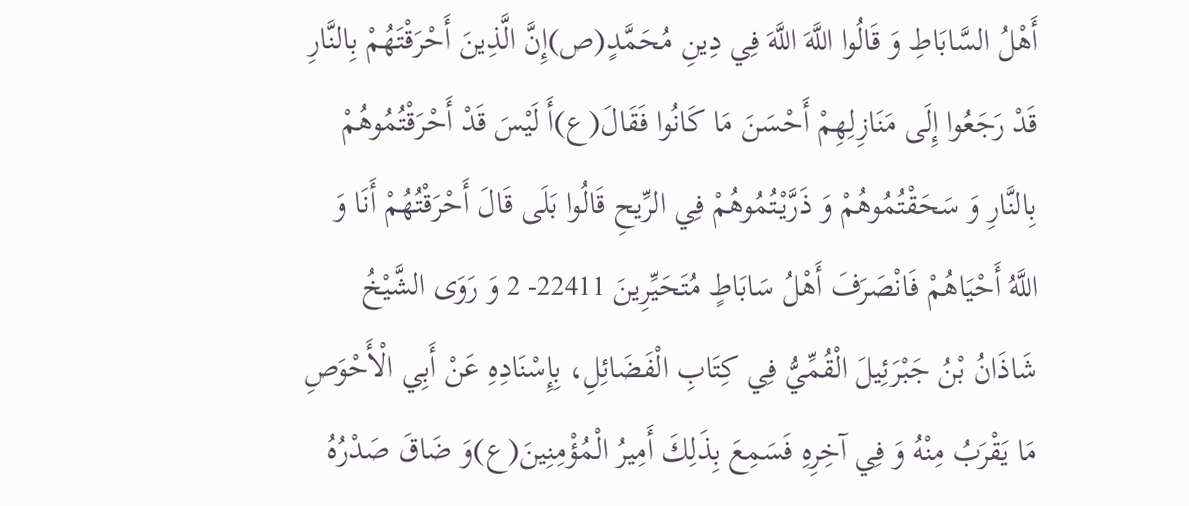أَهْلُ السَّابَاطِ وَ قَالُوا اللَّهَ اللَّهَ فِي دِينِ مُحَمَّدٍ(ص)إِنَّ الَّذِينَ أَحْرَقْتَهُمْ بِالنَّارِ قَدْ رَجَعُوا إِلَى مَنَازِلِهِمْ أَحْسَنَ مَا كَانُوا فَقَالَ(ع)أَ لَيْسَ قَدْ أَحْرَقْتُمُوهُمْ بِالنَّارِ وَ سَحَقْتُمُوهُمْ وَ ذَرَّيْتُمُوهُمْ فِي الرِّيحِ قَالُوا بَلَى قَالَ أَحْرَقْتُهُمْ أَنَا وَ اللَّهُ أَحْيَاهُمْ فَانْصَرَفَ أَهْلُ سَابَاطٍ مُتَحَيِّرِينَ 22411- 2 وَ رَوَى الشَّيْخُ شَاذَانُ بْنُ جَبْرَئِيلَ الْقُمِّيُّ فِي كِتَابِ الْفَضَائِلِ، بِإِسْنَادِهِ عَنْ أَبِي الْأَحْوَصِ مَا يَقْرَبُ مِنْهُ وَ فِي آخِرِهِ فَسَمِعَ بِذَلِكَ أَمِيرُ الْمُؤْمِنِينَ(ع)وَ ضَاقَ صَدْرُهُ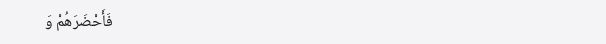فَأَحْضَرَهُمْ وَ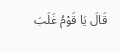قَالَ يَا قَوْمُ غَلَبَ